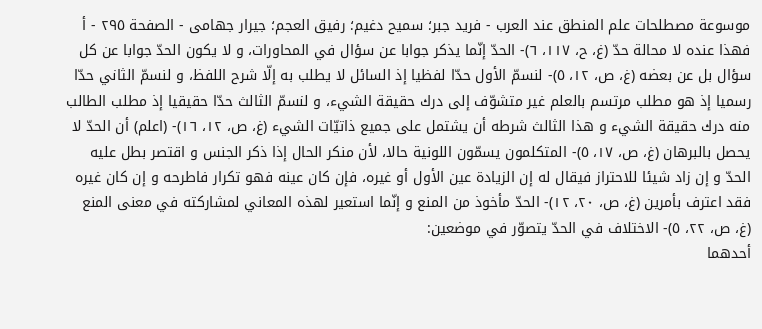موسوعة مصطلحات علم المنطق عند العرب - فريد جبر؛ سميح دغيم؛ رفيق العجم؛ جيرار جهامى - الصفحة ٢٩٥ - أ
فهذا عنده لا محالة حدّ (غ، ح، ١١٧، ٦)- الحدّ إنّما يذكر جوابا عن سؤال في المحاورات، و لا يكون الحدّ جوابا عن كل سؤال بل عن بعضه (غ، ص، ١٢، ٥)- لنسمّ الأول حدّا لفظيا إذ السائل لا يطلب به إلّا شرح اللفظ، و لنسمّ الثاني حدّا رسميا إذ هو مطلب مرتسم بالعلم غير متشوّف إلى درك حقيقة الشيء، و لنسمّ الثالث حدّا حقيقيا إذ مطلب الطالب منه درك حقيقة الشيء و هذا الثالث شرطه أن يشتمل على جميع ذاتيّات الشيء (غ، ص، ١٢، ١٦)- (اعلم) أن الحدّ لا يحصل بالبرهان (غ، ص، ١٧، ٥)- المتكلمون يسمّون اللونية حالا، لأن منكر الحال إذا ذكر الجنس و اقتصر بطل عليه الحدّ و إن زاد شيئا للاحتراز فيقال له إن الزيادة عين الأول أو غيره، فإن كان عينه فهو تكرار فاطرحه و إن كان غيره فقد اعترف بأمرين (غ، ص، ٢٠، ١٢)- الحدّ مأخوذ من المنع و إنّما استعير لهذه المعاني لمشاركته في معنى المنع (غ، ص، ٢٢، ٥)- الاختلاف في الحدّ يتصوّر في موضعين:
أحدهما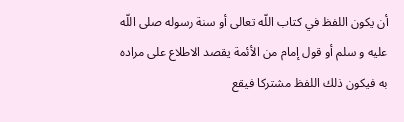أن يكون اللفظ في كتاب اللّه تعالى أو سنة رسوله صلى اللّه عليه و سلم أو قول إمام من الأئمة يقصد الاطلاع على مراده به فيكون ذلك اللفظ مشتركا فيقع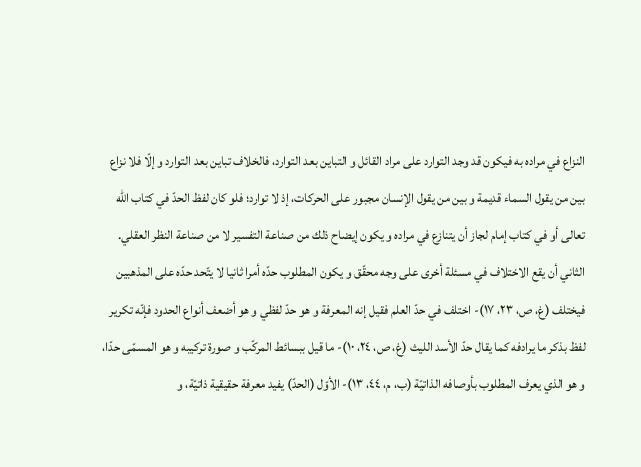النزاع في مراده به فيكون قد وجد التوارد على مراد القائل و التباين بعد التوارد، فالخلاف تباين بعد التوارد و إلّا فلا نزاع بين من يقول السماء قديمة و بين من يقول الإنسان مجبور على الحركات، إذ لا توارد؛ فلو كان لفظ الحدّ في كتاب اللّه تعالى أو في كتاب إمام لجاز أن يتنازع في مراده و يكون إيضاح ذلك من صناعة التفسير لا من صناعة النظر العقلي. الثاني أن يقع الاختلاف في مسئلة أخرى على وجه محقّق و يكون المطلوب حدّه أمرا ثانيا لا يتّحد حدّه على المذهبين فيختلف (غ، ص، ٢٣، ١٧)- اختلف في حدّ العلم فقيل إنه المعرفة و هو حدّ لفظي و هو أضعف أنواع الحدود فإنّه تكرير لفظ بذكر ما يرادفه كما يقال حدّ الأسد الليث (غ، ص، ٢٤، ١٠)- ما قيل ببسائط المركّب و صورة تركيبه و هو المسمّى حدّا، و هو الذي يعرف المطلوب بأوصافه الذاتيّة (ب، م، ٤٤، ١٣)- الأوّل (الحدّ) يفيد معرفة حقيقية ذاتيّة، و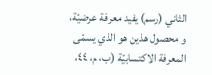الثاني (رسم) يفيد معرفة عرضيّة، و محصول هذين هو الذي يسمّى المعرفة الاكتسابيّة (ب، م، ٤٤،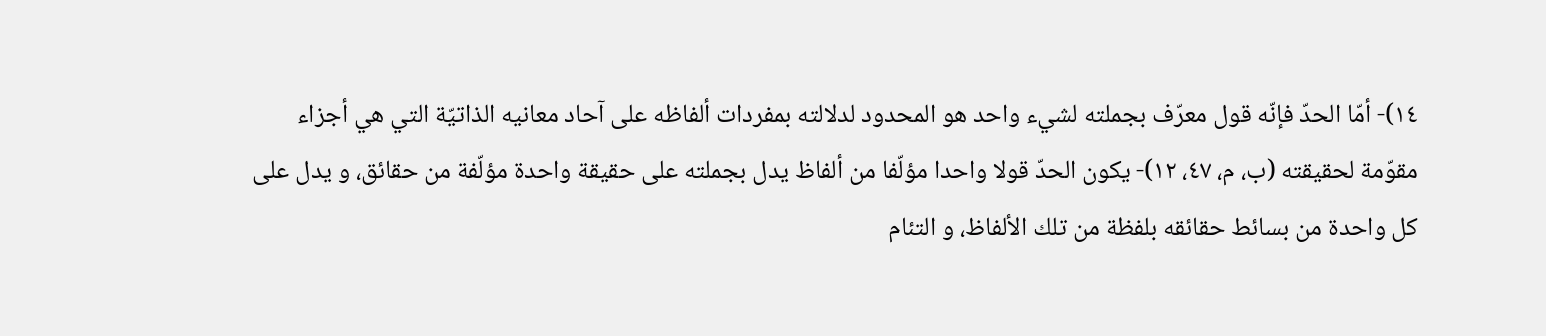١٤)- أمّا الحدّ فإنّه قول معرّف بجملته لشيء واحد هو المحدود لدلالته بمفردات ألفاظه على آحاد معانيه الذاتيّة التي هي أجزاء مقوّمة لحقيقته (ب، م، ٤٧، ١٢)- يكون الحدّ قولا واحدا مؤلّفا من ألفاظ يدل بجملته على حقيقة واحدة مؤلّفة من حقائق، و يدل على كل واحدة من بسائط حقائقه بلفظة من تلك الألفاظ، و التئام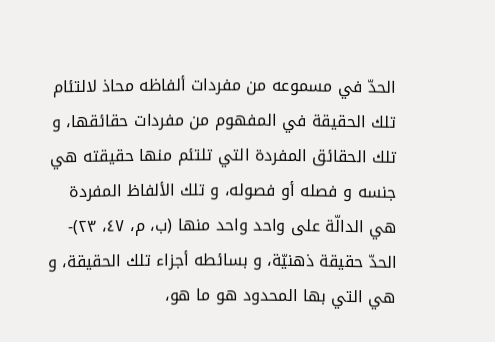الحدّ في مسموعه من مفردات ألفاظه محاذ لالتئام تلك الحقيقة في المفهوم من مفردات حقائقها، و تلك الحقائق المفردة التي تلتئم منها حقيقته هي جنسه و فصله أو فصوله، و تلك الألفاظ المفردة هي الدالّة على واحد واحد منها (ب، م، ٤٧، ٢٣)- الحدّ حقيقة ذهنيّة، و بسائطه أجزاء تلك الحقيقة، و هي التي بها المحدود هو ما هو،